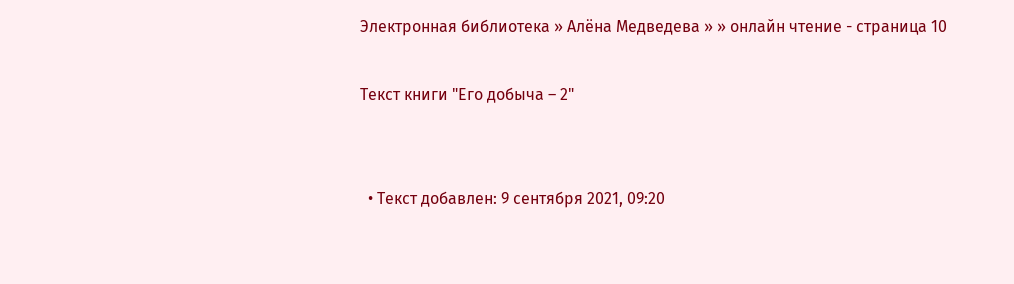Электронная библиотека » Алёна Медведева » » онлайн чтение - страница 10

Текст книги "Его добыча – 2"


  • Текст добавлен: 9 сентября 2021, 09:20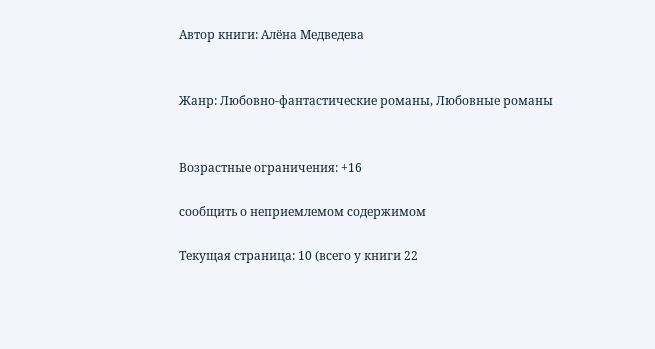Автор книги: Алёна Медведева


Жанр: Любовно-фантастические романы, Любовные романы


Возрастные ограничения: +16

сообщить о неприемлемом содержимом

Текущая страница: 10 (всего у книги 22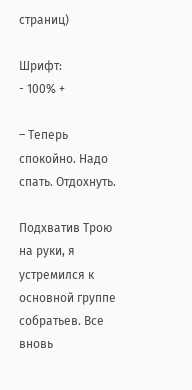страниц)

Шрифт:
- 100% +

– Теперь спокойно. Надо спать. Отдохнуть.

Подхватив Трою на руки, я устремился к основной группе собратьев. Все вновь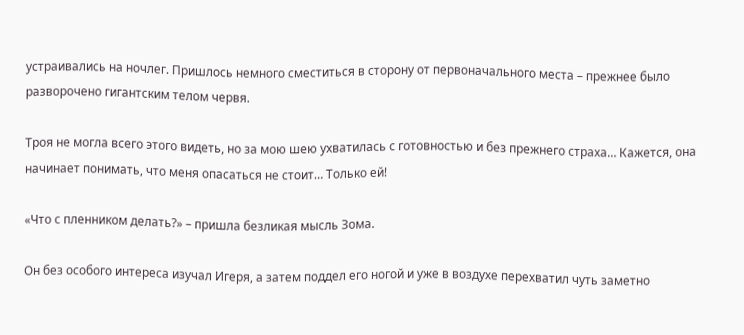устраивались на ночлег. Пришлось немного сместиться в сторону от первоначального места – прежнее было разворочено гигантским телом червя.

Троя не могла всего этого видеть, но за мою шею ухватилась с готовностью и без прежнего страха… Кажется, она начинает понимать, что меня опасаться не стоит… Только ей!

«Что с пленником делать?» – пришла безликая мысль Зома.

Он без особого интереса изучал Игеря, а затем поддел его ногой и уже в воздухе перехватил чуть заметно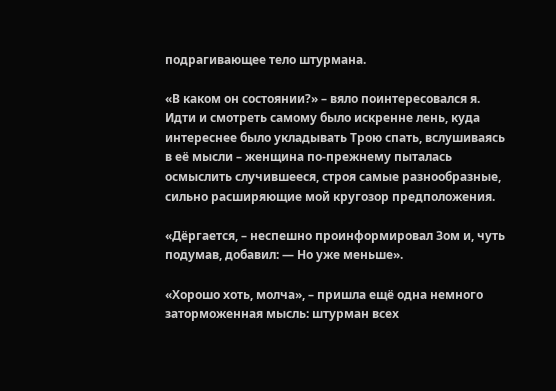подрагивающее тело штурмана.

«В каком он состоянии?» – вяло поинтересовался я. Идти и смотреть самому было искренне лень, куда интереснее было укладывать Трою спать, вслушиваясь в её мысли – женщина по-прежнему пыталась осмыслить случившееся, строя самые разнообразные, сильно расширяющие мой кругозор предположения.

«Дёргается, – неспешно проинформировал Зом и, чуть подумав, добавил: — Но уже меньше».

«Хорошо хоть, молча», – пришла ещё одна немного заторможенная мысль: штурман всех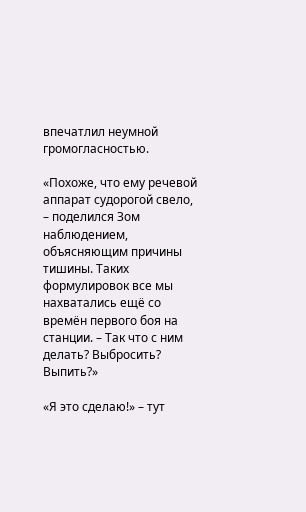впечатлил неумной громогласностью.

«Похоже, что ему речевой аппарат судорогой свело, – поделился Зом наблюдением, объясняющим причины тишины. Таких формулировок все мы нахватались ещё со времён первого боя на станции. – Так что с ним делать? Выбросить? Выпить?»

«Я это сделаю!» – тут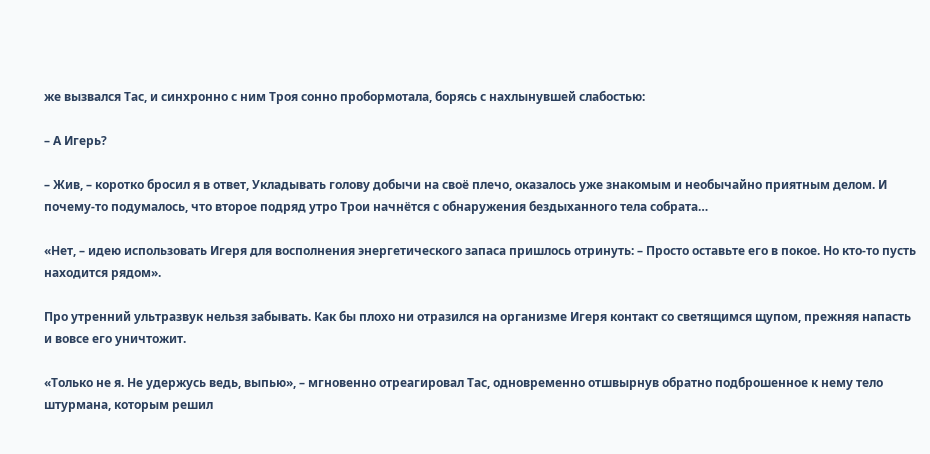же вызвался Тас, и синхронно с ним Троя сонно пробормотала, борясь с нахлынувшей слабостью:

– А Игерь?

– Жив, – коротко бросил я в ответ, Укладывать голову добычи на своё плечо, оказалось уже знакомым и необычайно приятным делом. И почему-то подумалось, что второе подряд утро Трои начнётся с обнаружения бездыханного тела собрата…

«Нет, – идею использовать Игеря для восполнения энергетического запаса пришлось отринуть: – Просто оставьте его в покое. Но кто-то пусть находится рядом».

Про утренний ультразвук нельзя забывать. Как бы плохо ни отразился на организме Игеря контакт со светящимся щупом, прежняя напасть и вовсе его уничтожит.

«Только не я. Не удержусь ведь, выпью», – мгновенно отреагировал Тас, одновременно отшвырнув обратно подброшенное к нему тело штурмана, которым решил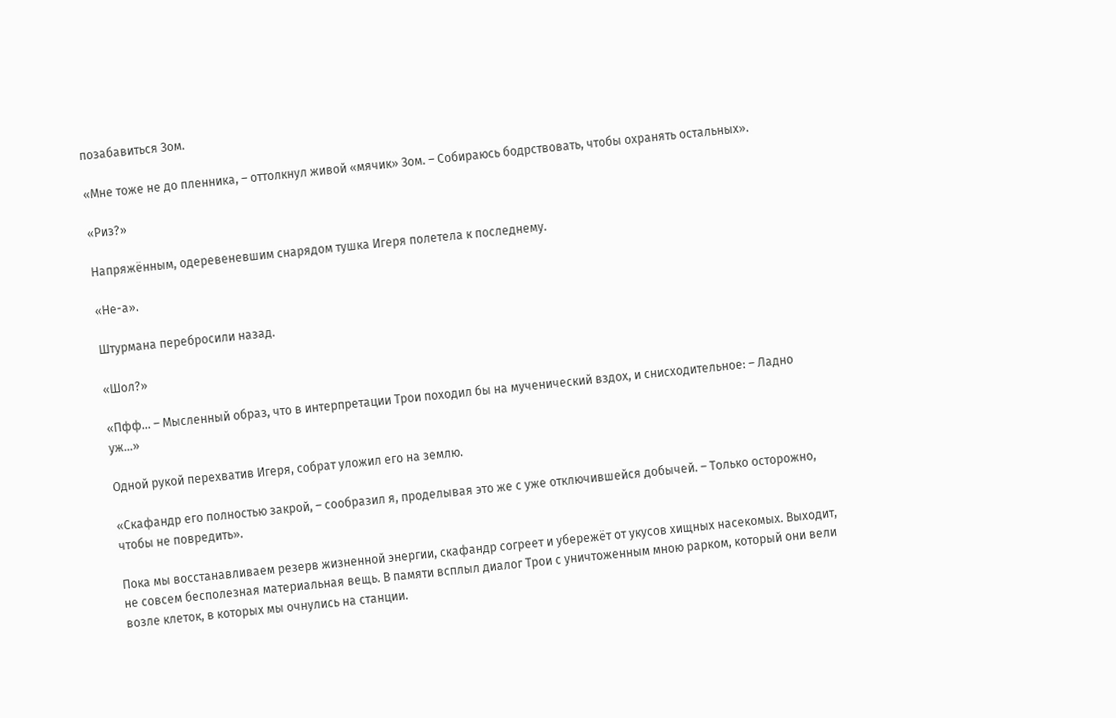позабавиться Зом.

«Мне тоже не до пленника, – оттолкнул живой «мячик» Зом. – Собираюсь бодрствовать, чтобы охранять остальных».

«Риз?»

Напряжённым, одеревеневшим снарядом тушка Игеря полетела к последнему.

«Не-а».

Штурмана перебросили назад.

«Шол?»

«Пфф… – Мысленный образ, что в интерпретации Трои походил бы на мученический вздох, и снисходительное: – Ладно уж…»

Одной рукой перехватив Игеря, собрат уложил его на землю.

«Скафандр его полностью закрой, – сообразил я, проделывая это же с уже отключившейся добычей. – Только осторожно, чтобы не повредить».

Пока мы восстанавливаем резерв жизненной энергии, скафандр согреет и убережёт от укусов хищных насекомых. Выходит, не совсем бесполезная материальная вещь. В памяти всплыл диалог Трои с уничтоженным мною рарком, который они вели возле клеток, в которых мы очнулись на станции.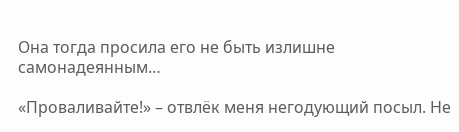Она тогда просила его не быть излишне самонадеянным…

«Проваливайте!» – отвлёк меня негодующий посыл. Не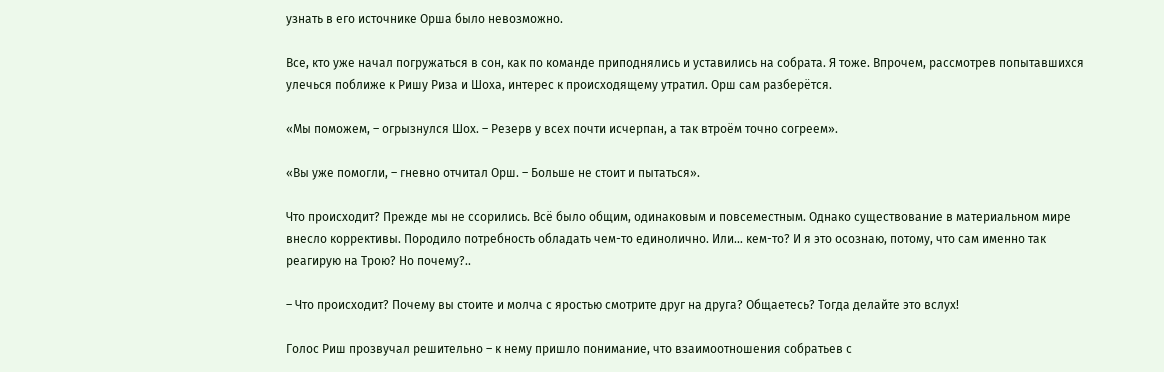узнать в его источнике Орша было невозможно.

Все, кто уже начал погружаться в сон, как по команде приподнялись и уставились на собрата. Я тоже. Впрочем, рассмотрев попытавшихся улечься поближе к Ришу Риза и Шоха, интерес к происходящему утратил. Орш сам разберётся.

«Мы поможем, – огрызнулся Шох. – Резерв у всех почти исчерпан, а так втроём точно согреем».

«Вы уже помогли, – гневно отчитал Орш. – Больше не стоит и пытаться».

Что происходит? Прежде мы не ссорились. Всё было общим, одинаковым и повсеместным. Однако существование в материальном мире внесло коррективы. Породило потребность обладать чем-то единолично. Или… кем-то? И я это осознаю, потому, что сам именно так реагирую на Трою? Но почему?..

– Что происходит? Почему вы стоите и молча с яростью смотрите друг на друга? Общаетесь? Тогда делайте это вслух!

Голос Риш прозвучал решительно – к нему пришло понимание, что взаимоотношения собратьев с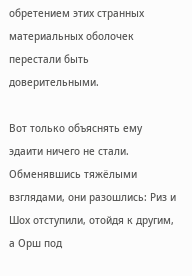обретением этих странных материальных оболочек перестали быть доверительными.

Вот только объяснять ему эдаити ничего не стали. Обменявшись тяжёлыми взглядами, они разошлись: Риз и Шох отступили, отойдя к другим, а Орш под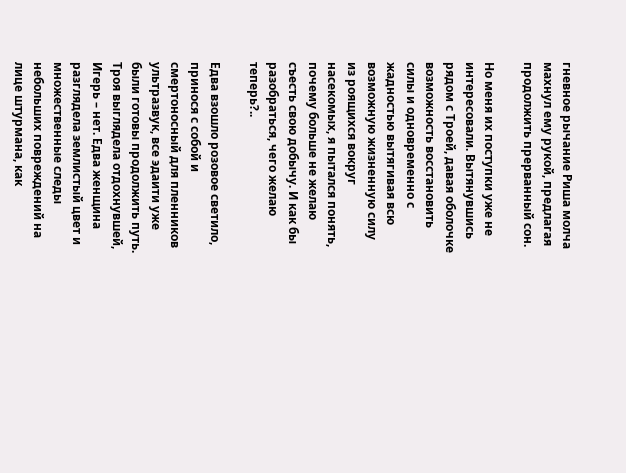гневное рычание Риша молча махнул ему рукой, предлагая продолжить прерванный сон.

Но меня их поступки уже не интересовали. Вытянувшись рядом с Троей, давая оболочке возможность восстановить силы и одновременно с жадностью вытягивая всю возможную жизненную силу из роящихся вокруг насекомых, я пытался понять, почему больше не желаю съесть свою добычу. И как бы разобраться, чего желаю теперь?..

Едва взошло розовое светило, принося с собой и смертоносный для пленников ультразвук, все эдаити уже были готовы продолжить путь. Троя выглядела отдохнувшей, Игерь – нет. Едва женщина разглядела землистый цвет и множественные следы небольших повреждений на лице штурмана, как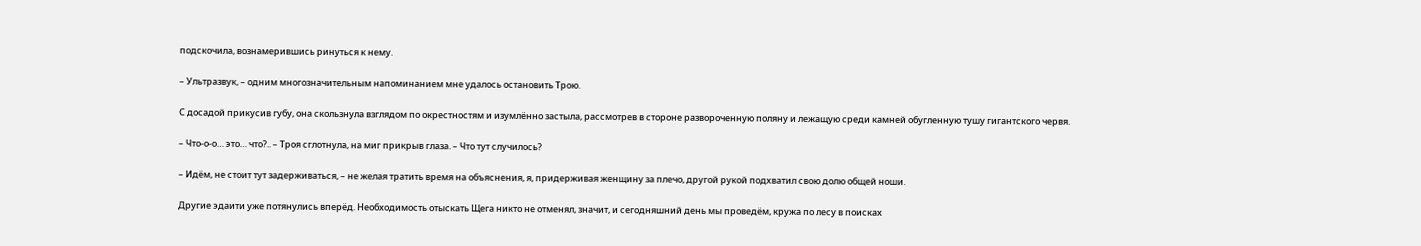подскочила, вознамерившись ринуться к нему.

– Ультразвук, – одним многозначительным напоминанием мне удалось остановить Трою.

С досадой прикусив губу, она скользнула взглядом по окрестностям и изумлённо застыла, рассмотрев в стороне развороченную поляну и лежащую среди камней обугленную тушу гигантского червя.

– Что-о-о… это… что?.. – Троя сглотнула, на миг прикрыв глаза. – Что тут случилось?

– Идём, не стоит тут задерживаться, – не желая тратить время на объяснения, я, придерживая женщину за плечо, другой рукой подхватил свою долю общей ноши.

Другие эдаити уже потянулись вперёд. Необходимость отыскать Щега никто не отменял, значит, и сегодняшний день мы проведём, кружа по лесу в поисках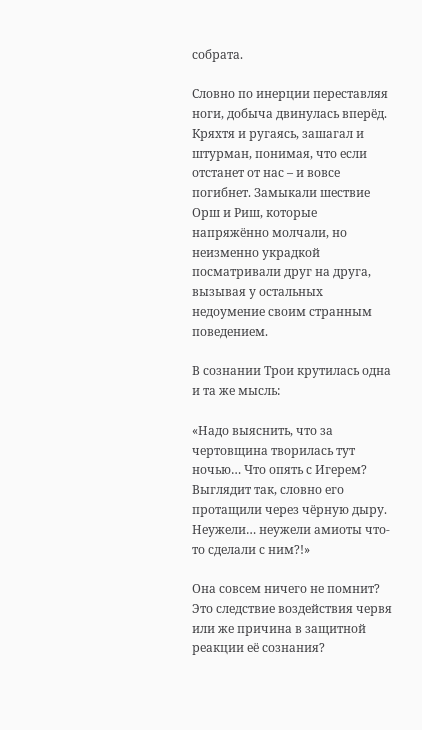собрата.

Словно по инерции переставляя ноги, добыча двинулась вперёд. Кряхтя и ругаясь, зашагал и штурман, понимая, что если отстанет от нас – и вовсе погибнет. Замыкали шествие Орш и Риш, которые напряжённо молчали, но неизменно украдкой посматривали друг на друга, вызывая у остальных недоумение своим странным поведением.

В сознании Трои крутилась одна и та же мысль:

«Надо выяснить, что за чертовщина творилась тут ночью… Что опять с Игерем? Выглядит так, словно его протащили через чёрную дыру. Неужели… неужели амиоты что-то сделали с ним?!»

Она совсем ничего не помнит? Это следствие воздействия червя или же причина в защитной реакции её сознания?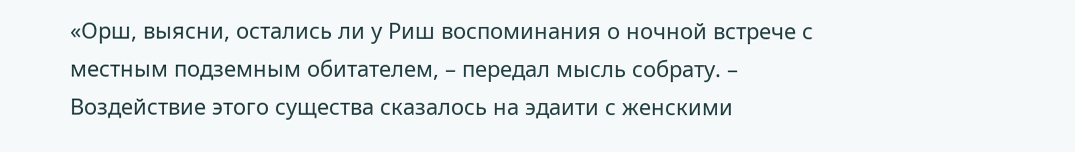«Орш, выясни, остались ли у Риш воспоминания о ночной встрече с местным подземным обитателем, – передал мысль собрату. – Воздействие этого существа сказалось на эдаити с женскими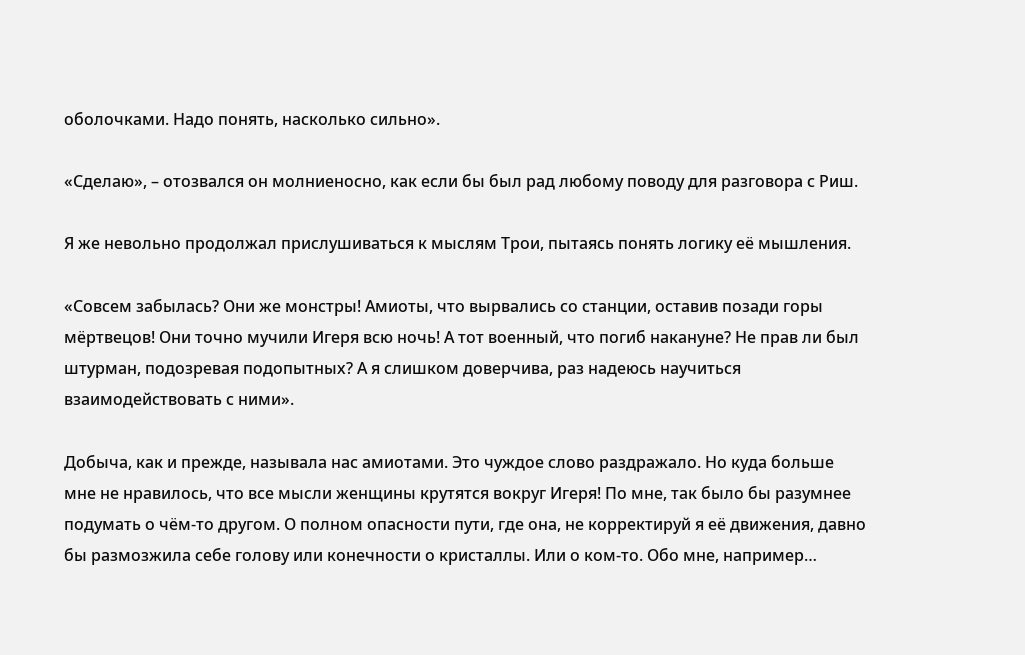оболочками. Надо понять, насколько сильно».

«Сделаю», – отозвался он молниеносно, как если бы был рад любому поводу для разговора с Риш.

Я же невольно продолжал прислушиваться к мыслям Трои, пытаясь понять логику её мышления.

«Совсем забылась? Они же монстры! Амиоты, что вырвались со станции, оставив позади горы мёртвецов! Они точно мучили Игеря всю ночь! А тот военный, что погиб накануне? Не прав ли был штурман, подозревая подопытных? А я слишком доверчива, раз надеюсь научиться взаимодействовать с ними».

Добыча, как и прежде, называла нас амиотами. Это чуждое слово раздражало. Но куда больше мне не нравилось, что все мысли женщины крутятся вокруг Игеря! По мне, так было бы разумнее подумать о чём-то другом. О полном опасности пути, где она, не корректируй я её движения, давно бы размозжила себе голову или конечности о кристаллы. Или о ком-то. Обо мне, например…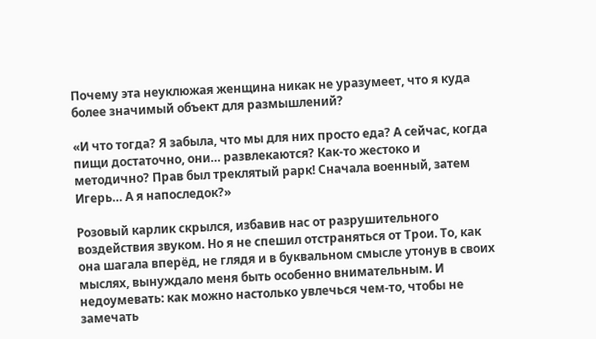Почему эта неуклюжая женщина никак не уразумеет, что я куда более значимый объект для размышлений?

«И что тогда? Я забыла, что мы для них просто еда? А сейчас, когда пищи достаточно, они… развлекаются? Как-то жестоко и методично? Прав был треклятый рарк! Сначала военный, затем Игерь… А я напоследок?»

Розовый карлик скрылся, избавив нас от разрушительного воздействия звуком. Но я не спешил отстраняться от Трои. То, как она шагала вперёд, не глядя и в буквальном смысле утонув в своих мыслях, вынуждало меня быть особенно внимательным. И недоумевать: как можно настолько увлечься чем-то, чтобы не замечать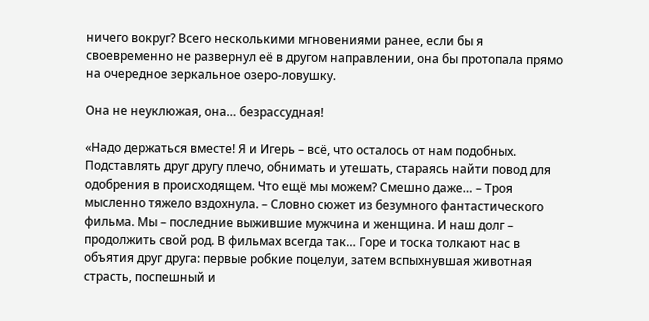ничего вокруг? Всего несколькими мгновениями ранее, если бы я своевременно не развернул её в другом направлении, она бы протопала прямо на очередное зеркальное озеро-ловушку.

Она не неуклюжая, она… безрассудная!

«Надо держаться вместе! Я и Игерь – всё, что осталось от нам подобных. Подставлять друг другу плечо, обнимать и утешать, стараясь найти повод для одобрения в происходящем. Что ещё мы можем? Смешно даже… – Троя мысленно тяжело вздохнула. – Словно сюжет из безумного фантастического фильма. Мы – последние выжившие мужчина и женщина. И наш долг – продолжить свой род. В фильмах всегда так… Горе и тоска толкают нас в объятия друг друга: первые робкие поцелуи, затем вспыхнувшая животная страсть, поспешный и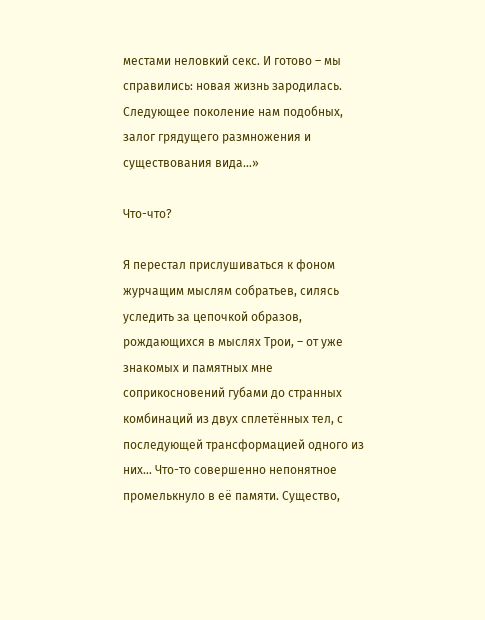местами неловкий секс. И готово – мы справились: новая жизнь зародилась. Следующее поколение нам подобных, залог грядущего размножения и существования вида…»

Что-что?

Я перестал прислушиваться к фоном журчащим мыслям собратьев, силясь уследить за цепочкой образов, рождающихся в мыслях Трои, – от уже знакомых и памятных мне соприкосновений губами до странных комбинаций из двух сплетённых тел, с последующей трансформацией одного из них… Что-то совершенно непонятное промелькнуло в её памяти. Существо,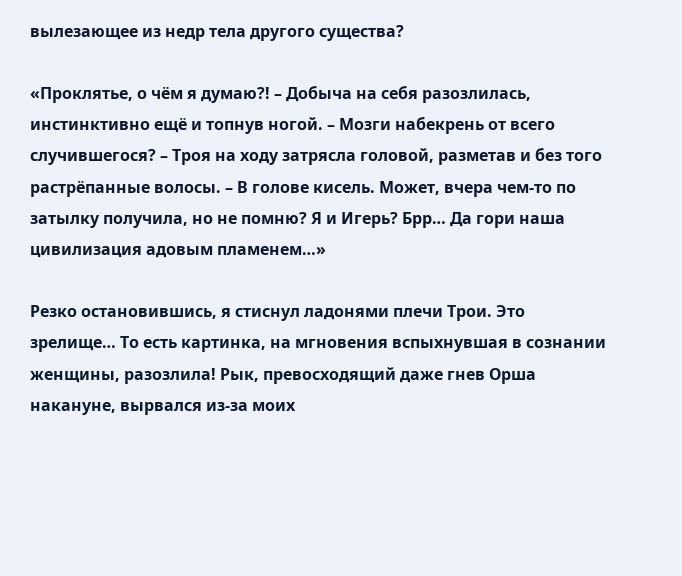вылезающее из недр тела другого существа?

«Проклятье, о чём я думаю?! – Добыча на себя разозлилась, инстинктивно ещё и топнув ногой. – Мозги набекрень от всего случившегося? – Троя на ходу затрясла головой, разметав и без того растрёпанные волосы. – В голове кисель. Может, вчера чем-то по затылку получила, но не помню? Я и Игерь? Брр… Да гори наша цивилизация адовым пламенем…»

Резко остановившись, я стиснул ладонями плечи Трои. Это зрелище… То есть картинка, на мгновения вспыхнувшая в сознании женщины, разозлила! Рык, превосходящий даже гнев Орша накануне, вырвался из-за моих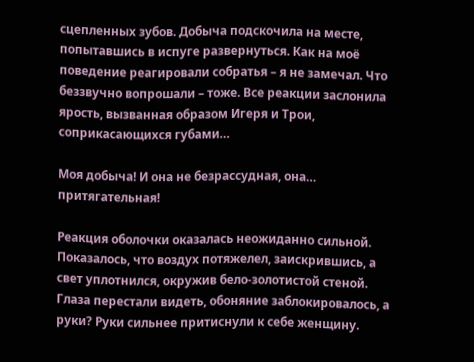сцепленных зубов. Добыча подскочила на месте, попытавшись в испуге развернуться. Как на моё поведение реагировали собратья – я не замечал. Что беззвучно вопрошали – тоже. Все реакции заслонила ярость, вызванная образом Игеря и Трои, соприкасающихся губами…

Моя добыча! И она не безрассудная, она… притягательная!

Реакция оболочки оказалась неожиданно сильной. Показалось, что воздух потяжелел, заискрившись, а свет уплотнился, окружив бело-золотистой стеной. Глаза перестали видеть, обоняние заблокировалось, а руки? Руки сильнее притиснули к себе женщину.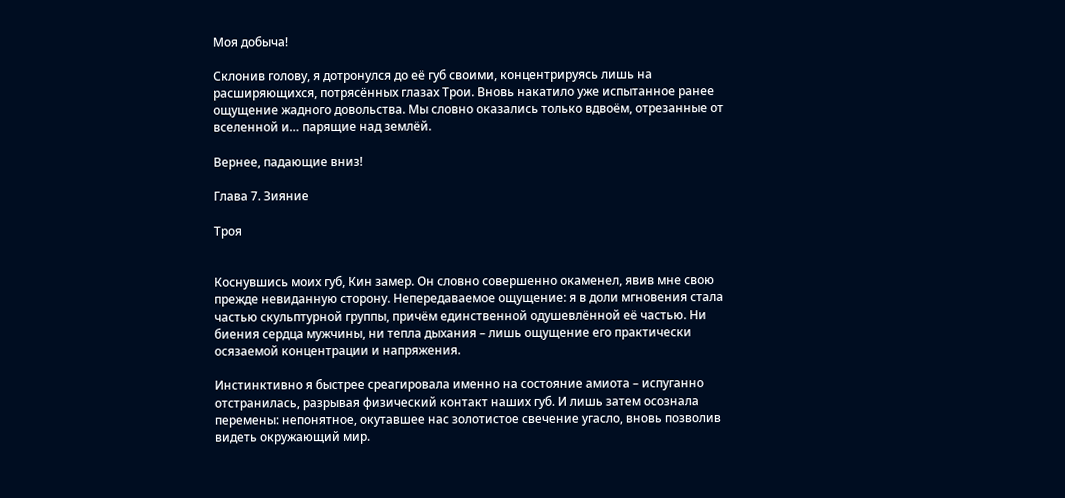Моя добыча!

Склонив голову, я дотронулся до её губ своими, концентрируясь лишь на расширяющихся, потрясённых глазах Трои. Вновь накатило уже испытанное ранее ощущение жадного довольства. Мы словно оказались только вдвоём, отрезанные от вселенной и… парящие над землёй.

Вернее, падающие вниз!

Глава 7. Зияние

Троя


Коснувшись моих губ, Кин замер. Он словно совершенно окаменел, явив мне свою прежде невиданную сторону. Непередаваемое ощущение: я в доли мгновения стала частью скульптурной группы, причём единственной одушевлённой её частью. Ни биения сердца мужчины, ни тепла дыхания – лишь ощущение его практически осязаемой концентрации и напряжения.

Инстинктивно я быстрее среагировала именно на состояние амиота – испуганно отстранилась, разрывая физический контакт наших губ. И лишь затем осознала перемены: непонятное, окутавшее нас золотистое свечение угасло, вновь позволив видеть окружающий мир.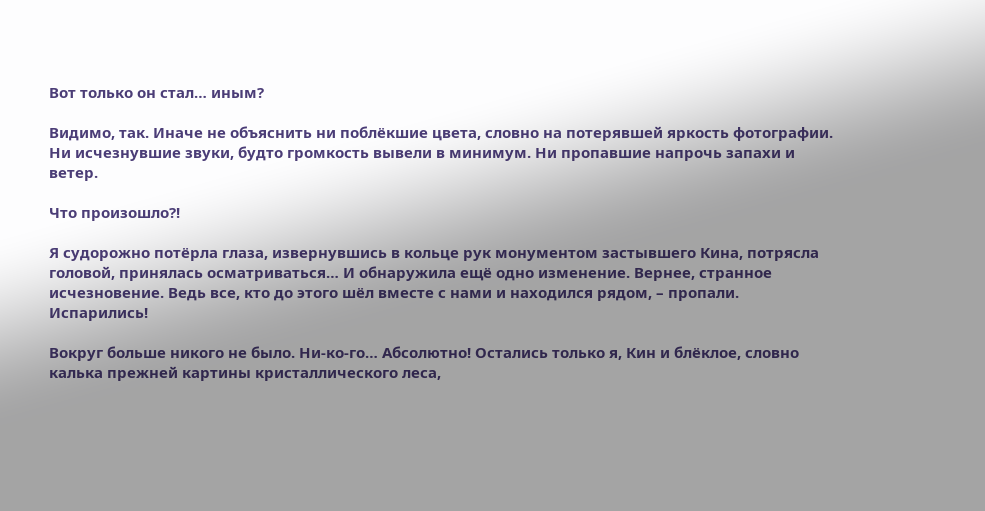Вот только он стал… иным?

Видимо, так. Иначе не объяснить ни поблёкшие цвета, словно на потерявшей яркость фотографии. Ни исчезнувшие звуки, будто громкость вывели в минимум. Ни пропавшие напрочь запахи и ветер.

Что произошло?!

Я судорожно потёрла глаза, извернувшись в кольце рук монументом застывшего Кина, потрясла головой, принялась осматриваться… И обнаружила ещё одно изменение. Вернее, странное исчезновение. Ведь все, кто до этого шёл вместе с нами и находился рядом, – пропали. Испарились!

Вокруг больше никого не было. Ни-ко-го… Абсолютно! Остались только я, Кин и блёклое, словно калька прежней картины кристаллического леса,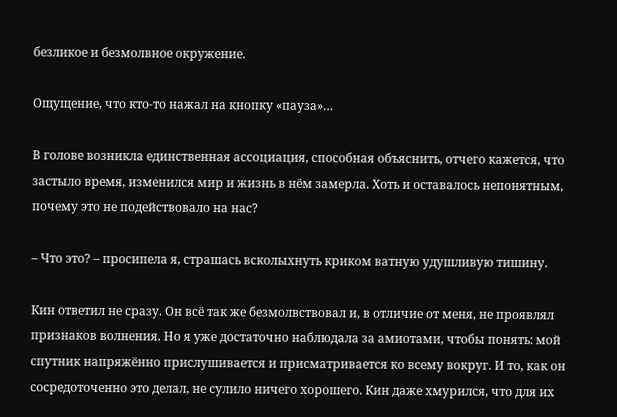безликое и безмолвное окружение.

Ощущение, что кто-то нажал на кнопку «пауза»…

В голове возникла единственная ассоциация, способная объяснить, отчего кажется, что застыло время, изменился мир и жизнь в нём замерла. Хоть и оставалось непонятным, почему это не подействовало на нас?

– Что это? – просипела я, страшась всколыхнуть криком ватную удушливую тишину.

Кин ответил не сразу. Он всё так же безмолвствовал и, в отличие от меня, не проявлял признаков волнения. Но я уже достаточно наблюдала за амиотами, чтобы понять: мой спутник напряжённо прислушивается и присматривается ко всему вокруг. И то, как он сосредоточенно это делал, не сулило ничего хорошего. Кин даже хмурился, что для их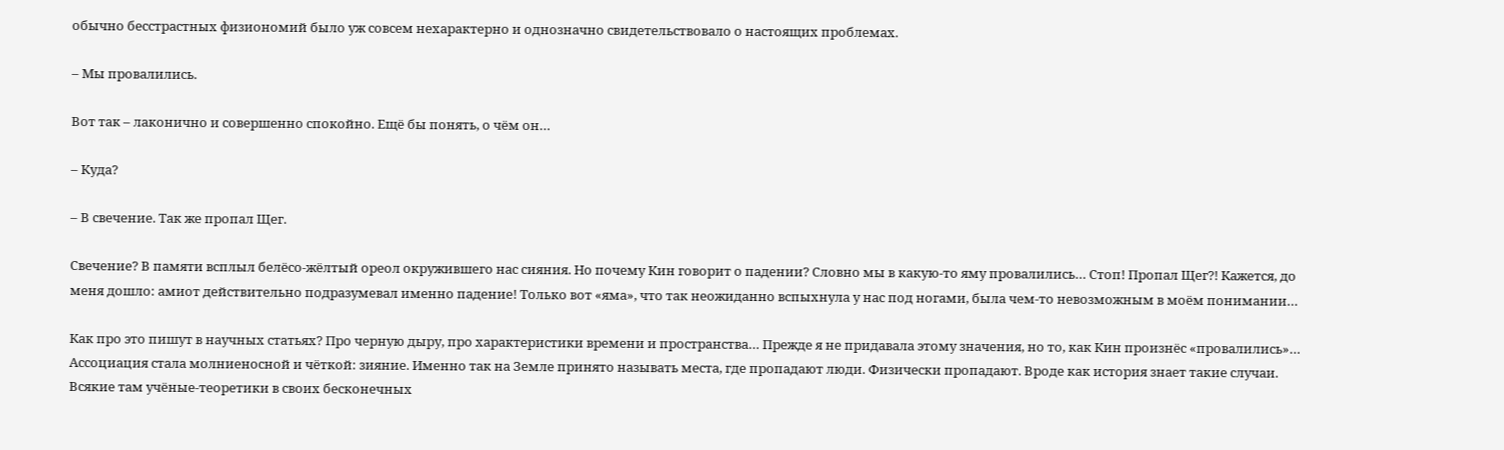обычно бесстрастных физиономий было уж совсем нехарактерно и однозначно свидетельствовало о настоящих проблемах.

– Мы провалились.

Вот так – лаконично и совершенно спокойно. Ещё бы понять, о чём он…

– Куда?

– В свечение. Так же пропал Щег.

Свечение? В памяти всплыл белёсо-жёлтый ореол окружившего нас сияния. Но почему Кин говорит о падении? Словно мы в какую-то яму провалились… Стоп! Пропал Щег?! Кажется, до меня дошло: амиот действительно подразумевал именно падение! Только вот «яма», что так неожиданно вспыхнула у нас под ногами, была чем-то невозможным в моём понимании…

Как про это пишут в научных статьях? Про черную дыру, про характеристики времени и пространства… Прежде я не придавала этому значения, но то, как Кин произнёс «провалились»… Ассоциация стала молниеносной и чёткой: зияние. Именно так на Земле принято называть места, где пропадают люди. Физически пропадают. Вроде как история знает такие случаи. Всякие там учёные-теоретики в своих бесконечных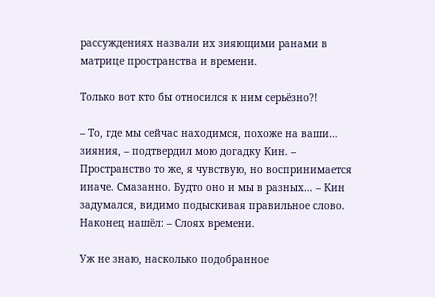рассуждениях назвали их зияющими ранами в матрице пространства и времени.

Только вот кто бы относился к ним серьёзно?!

– То, где мы сейчас находимся, похоже на ваши… зияния, – подтвердил мою догадку Кин. – Пространство то же, я чувствую, но воспринимается иначе. Смазанно. Будто оно и мы в разных… – Кин задумался, видимо подыскивая правильное слово. Наконец нашёл: – Слоях времени.

Уж не знаю, насколько подобранное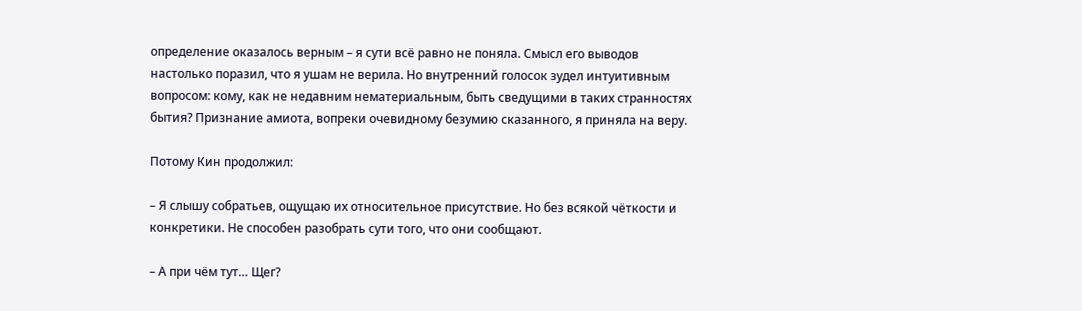определение оказалось верным – я сути всё равно не поняла. Смысл его выводов настолько поразил, что я ушам не верила. Но внутренний голосок зудел интуитивным вопросом: кому, как не недавним нематериальным, быть сведущими в таких странностях бытия? Признание амиота, вопреки очевидному безумию сказанного, я приняла на веру.

Потому Кин продолжил:

– Я слышу собратьев, ощущаю их относительное присутствие. Но без всякой чёткости и конкретики. Не способен разобрать сути того, что они сообщают.

– А при чём тут… Щег?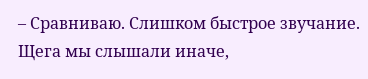– Сравниваю. Слишком быстрое звучание. Щега мы слышали иначе,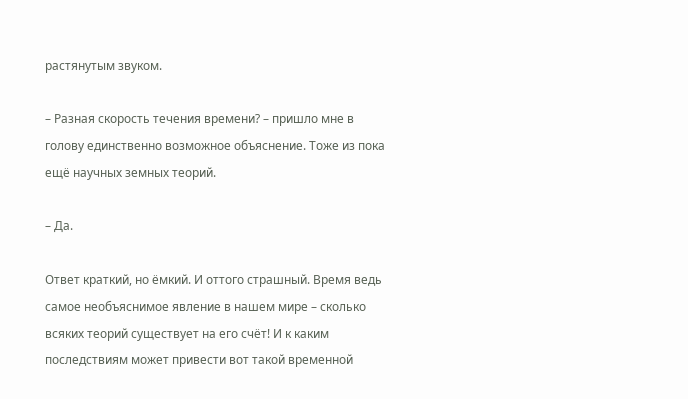растянутым звуком.

– Разная скорость течения времени? – пришло мне в голову единственно возможное объяснение. Тоже из пока ещё научных земных теорий.

– Да.

Ответ краткий, но ёмкий. И оттого страшный. Время ведь самое необъяснимое явление в нашем мире – сколько всяких теорий существует на его счёт! И к каким последствиям может привести вот такой временной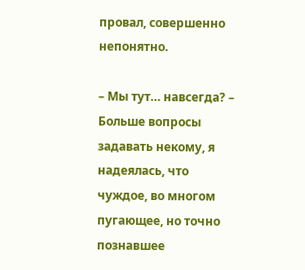провал, совершенно непонятно.

– Мы тут… навсегда? – Больше вопросы задавать некому, я надеялась, что чуждое, во многом пугающее, но точно познавшее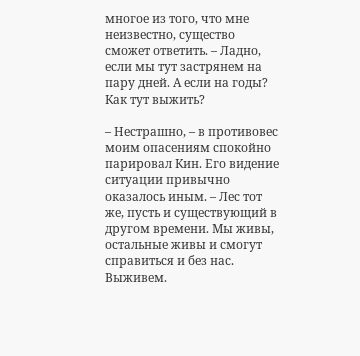многое из того, что мне неизвестно, существо сможет ответить. – Ладно, если мы тут застрянем на пару дней. А если на годы? Как тут выжить?

– Нестрашно, – в противовес моим опасениям спокойно парировал Кин. Его видение ситуации привычно оказалось иным. – Лес тот же, пусть и существующий в другом времени. Мы живы, остальные живы и смогут справиться и без нас. Выживем.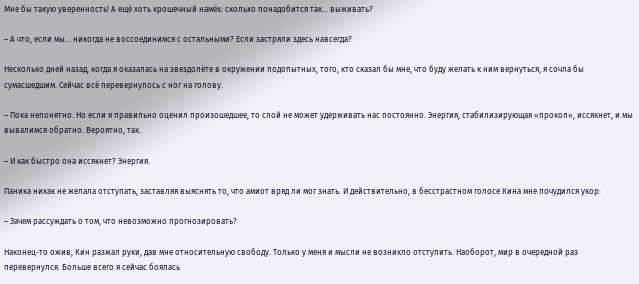Мне бы такую уверенность! А ещё хоть крошечный намёк: сколько понадобится так… выживать?

– А что, если мы… никогда не воссоединимся с остальными? Если застряли здесь навсегда?

Несколько дней назад, когда я оказалась на звездолёте в окружении подопытных, того, кто сказал бы мне, что буду желать к ним вернуться, я сочла бы сумасшедшим. Сейчас всё перевернулось с ног на голову.

– Пока непонятно. Но если я правильно оценил произошедшее, то слой не может удерживать нас постоянно. Энергия, стабилизирующая «прокол», иссякнет, и мы вывалимся обратно. Вероятно, так.

– И как быстро она иссякнет? Энергия.

Паника никак не желала отступать, заставляя выяснять то, что амиот вряд ли мог знать. И действительно, в бесстрастном голосе Кина мне почудился укор:

– Зачем рассуждать о том, что невозможно прогнозировать?

Наконец-то ожив, Кин разжал руки, дав мне относительную свободу. Только у меня и мысли не возникло отступить. Наоборот, мир в очередной раз перевернулся. Больше всего я сейчас боялась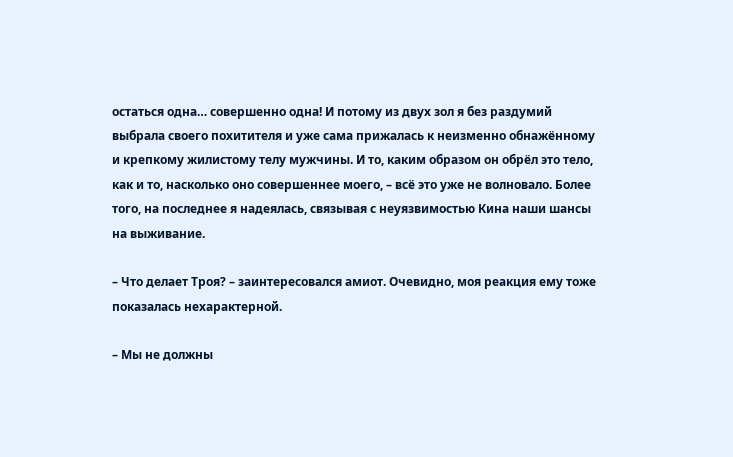остаться одна… совершенно одна! И потому из двух зол я без раздумий выбрала своего похитителя и уже сама прижалась к неизменно обнажённому и крепкому жилистому телу мужчины. И то, каким образом он обрёл это тело, как и то, насколько оно совершеннее моего, – всё это уже не волновало. Более того, на последнее я надеялась, связывая с неуязвимостью Кина наши шансы на выживание.

– Что делает Троя? – заинтересовался амиот. Очевидно, моя реакция ему тоже показалась нехарактерной.

– Мы не должны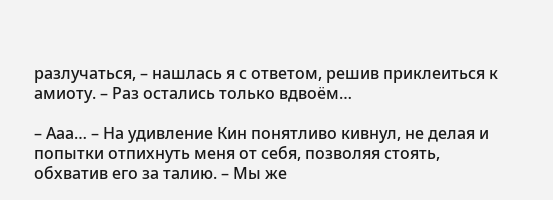разлучаться, – нашлась я с ответом, решив приклеиться к амиоту. – Раз остались только вдвоём…

– Ааа… – На удивление Кин понятливо кивнул, не делая и попытки отпихнуть меня от себя, позволяя стоять, обхватив его за талию. – Мы же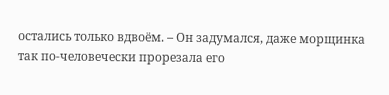остались только вдвоём. – Он задумался, даже морщинка так по-человечески прорезала его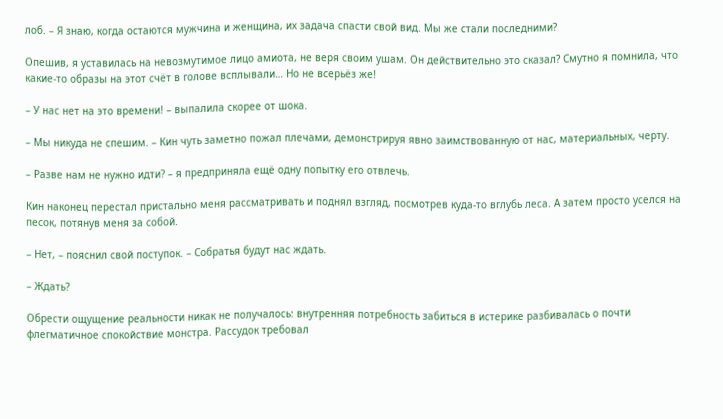лоб. – Я знаю, когда остаются мужчина и женщина, их задача спасти свой вид. Мы же стали последними?

Опешив, я уставилась на невозмутимое лицо амиота, не веря своим ушам. Он действительно это сказал? Смутно я помнила, что какие-то образы на этот счёт в голове всплывали… Но не всерьёз же!

– У нас нет на это времени! – выпалила скорее от шока.

– Мы никуда не спешим. – Кин чуть заметно пожал плечами, демонстрируя явно заимствованную от нас, материальных, черту.

– Разве нам не нужно идти? – я предприняла ещё одну попытку его отвлечь.

Кин наконец перестал пристально меня рассматривать и поднял взгляд, посмотрев куда-то вглубь леса. А затем просто уселся на песок, потянув меня за собой.

– Нет, – пояснил свой поступок. – Собратья будут нас ждать.

– Ждать?

Обрести ощущение реальности никак не получалось: внутренняя потребность забиться в истерике разбивалась о почти флегматичное спокойствие монстра. Рассудок требовал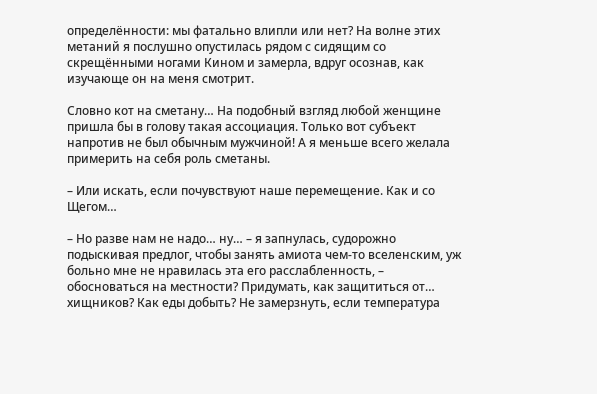определённости: мы фатально влипли или нет? На волне этих метаний я послушно опустилась рядом с сидящим со скрещёнными ногами Кином и замерла, вдруг осознав, как изучающе он на меня смотрит.

Словно кот на сметану… На подобный взгляд любой женщине пришла бы в голову такая ассоциация. Только вот субъект напротив не был обычным мужчиной! А я меньше всего желала примерить на себя роль сметаны.

– Или искать, если почувствуют наше перемещение. Как и со Щегом…

– Но разве нам не надо… ну… – я запнулась, судорожно подыскивая предлог, чтобы занять амиота чем-то вселенским, уж больно мне не нравилась эта его расслабленность, – обосноваться на местности? Придумать, как защититься от… хищников? Как еды добыть? Не замерзнуть, если температура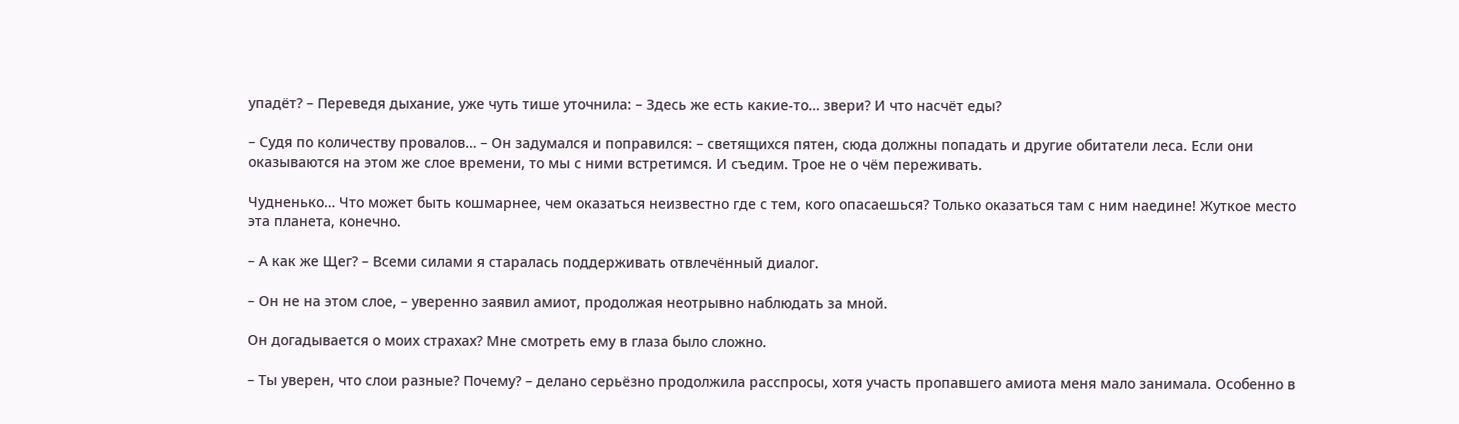упадёт? – Переведя дыхание, уже чуть тише уточнила: – Здесь же есть какие-то… звери? И что насчёт еды?

– Судя по количеству провалов… – Он задумался и поправился: – светящихся пятен, сюда должны попадать и другие обитатели леса. Если они оказываются на этом же слое времени, то мы с ними встретимся. И съедим. Трое не о чём переживать.

Чудненько… Что может быть кошмарнее, чем оказаться неизвестно где с тем, кого опасаешься? Только оказаться там с ним наедине! Жуткое место эта планета, конечно.

– А как же Щег? – Всеми силами я старалась поддерживать отвлечённый диалог.

– Он не на этом слое, – уверенно заявил амиот, продолжая неотрывно наблюдать за мной.

Он догадывается о моих страхах? Мне смотреть ему в глаза было сложно.

– Ты уверен, что слои разные? Почему? – делано серьёзно продолжила расспросы, хотя участь пропавшего амиота меня мало занимала. Особенно в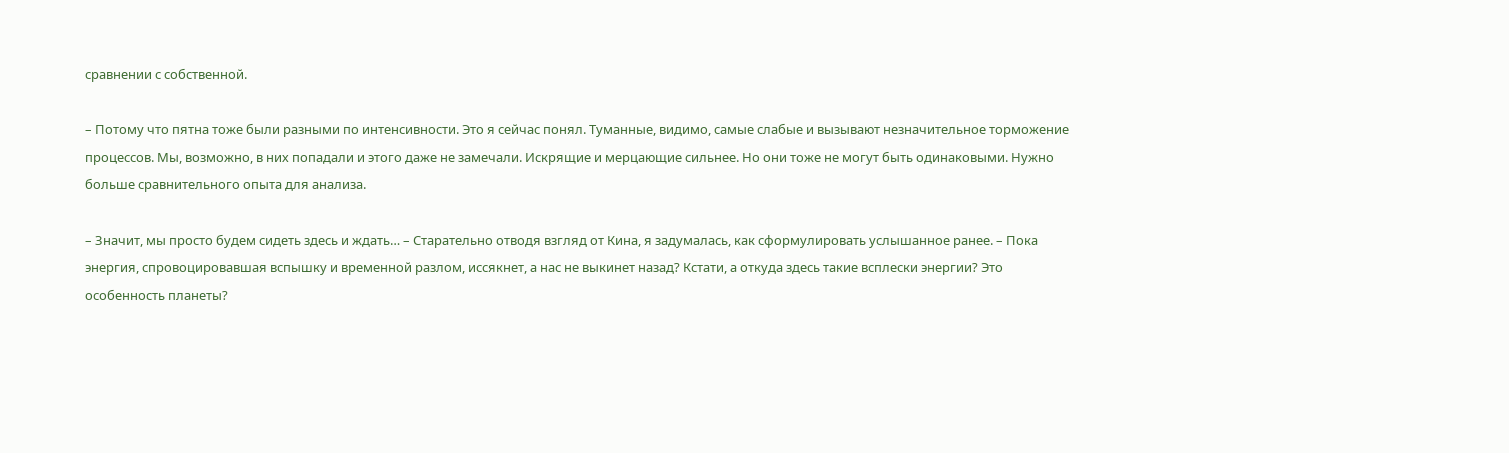сравнении с собственной.

– Потому что пятна тоже были разными по интенсивности. Это я сейчас понял. Туманные, видимо, самые слабые и вызывают незначительное торможение процессов. Мы, возможно, в них попадали и этого даже не замечали. Искрящие и мерцающие сильнее. Но они тоже не могут быть одинаковыми. Нужно больше сравнительного опыта для анализа.

– Значит, мы просто будем сидеть здесь и ждать… – Старательно отводя взгляд от Кина, я задумалась, как сформулировать услышанное ранее. – Пока энергия, спровоцировавшая вспышку и временной разлом, иссякнет, а нас не выкинет назад? Кстати, а откуда здесь такие всплески энергии? Это особенность планеты?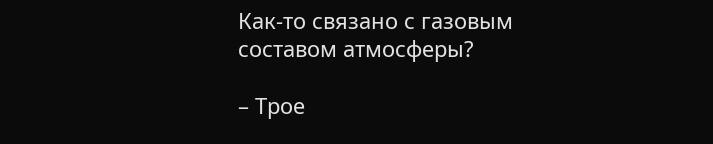Как-то связано с газовым составом атмосферы?

– Трое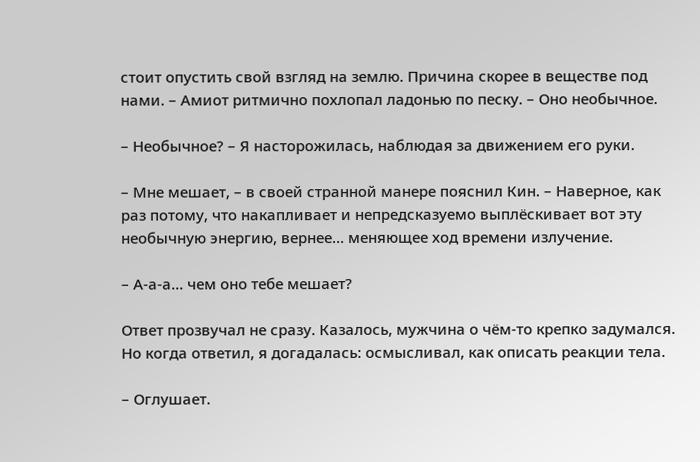стоит опустить свой взгляд на землю. Причина скорее в веществе под нами. – Амиот ритмично похлопал ладонью по песку. – Оно необычное.

– Необычное? – Я насторожилась, наблюдая за движением его руки.

– Мне мешает, – в своей странной манере пояснил Кин. – Наверное, как раз потому, что накапливает и непредсказуемо выплёскивает вот эту необычную энергию, вернее… меняющее ход времени излучение.

– А-а-а… чем оно тебе мешает?

Ответ прозвучал не сразу. Казалось, мужчина о чём-то крепко задумался. Но когда ответил, я догадалась: осмысливал, как описать реакции тела.

– Оглушает.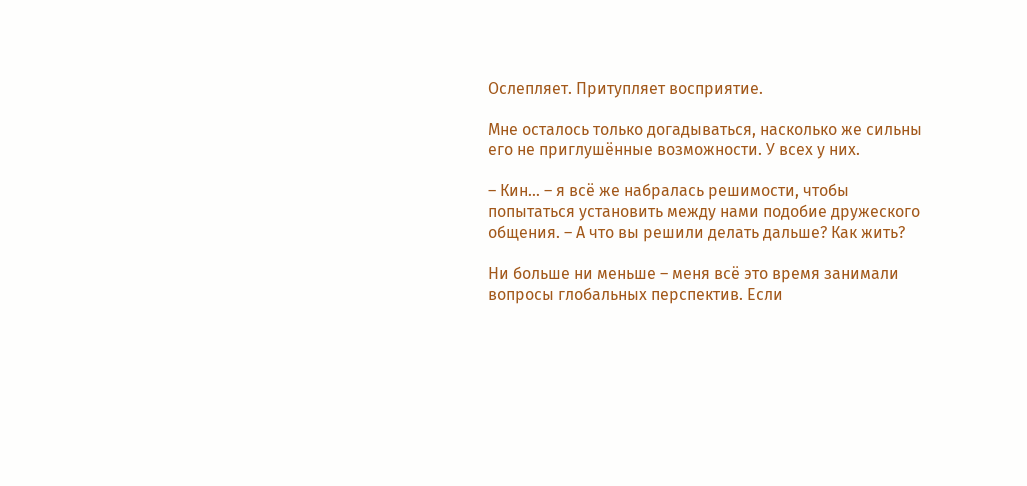Ослепляет. Притупляет восприятие.

Мне осталось только догадываться, насколько же сильны его не приглушённые возможности. У всех у них.

– Кин… – я всё же набралась решимости, чтобы попытаться установить между нами подобие дружеского общения. – А что вы решили делать дальше? Как жить?

Ни больше ни меньше – меня всё это время занимали вопросы глобальных перспектив. Если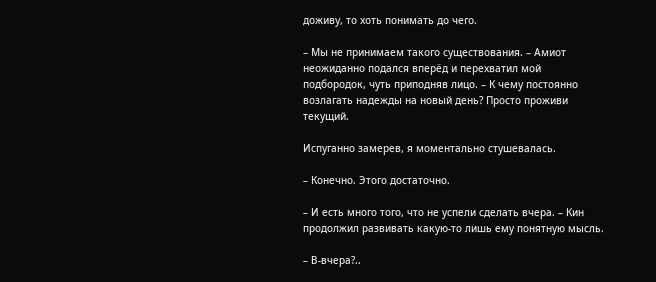доживу, то хоть понимать до чего.

– Мы не принимаем такого существования. – Амиот неожиданно подался вперёд и перехватил мой подбородок, чуть приподняв лицо. – К чему постоянно возлагать надежды на новый день? Просто проживи текущий.

Испуганно замерев, я моментально стушевалась.

– Конечно. Этого достаточно.

– И есть много того, что не успели сделать вчера. – Кин продолжил развивать какую-то лишь ему понятную мысль.

– В-вчера?..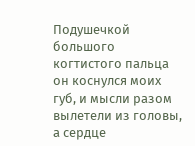Подушечкой большого когтистого пальца он коснулся моих губ, и мысли разом вылетели из головы, а сердце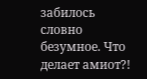забилось словно безумное. Что делает амиот?!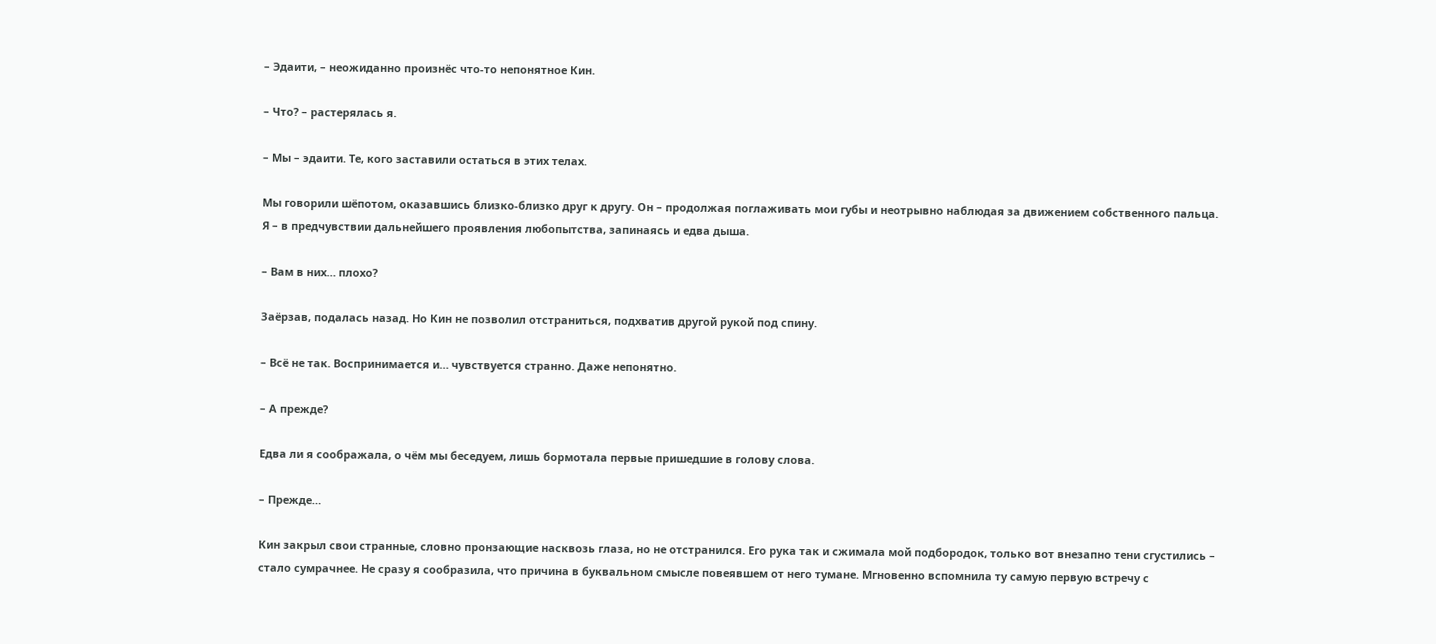– Эдаити, – неожиданно произнёс что-то непонятное Кин.

– Что? – растерялась я.

– Мы – эдаити. Те, кого заставили остаться в этих телах.

Мы говорили шёпотом, оказавшись близко-близко друг к другу. Он – продолжая поглаживать мои губы и неотрывно наблюдая за движением собственного пальца. Я – в предчувствии дальнейшего проявления любопытства, запинаясь и едва дыша.

– Вам в них… плохо?

Заёрзав, подалась назад. Но Кин не позволил отстраниться, подхватив другой рукой под спину.

– Всё не так. Воспринимается и… чувствуется странно. Даже непонятно.

– А прежде?

Едва ли я соображала, о чём мы беседуем, лишь бормотала первые пришедшие в голову слова.

– Прежде…

Кин закрыл свои странные, словно пронзающие насквозь глаза, но не отстранился. Его рука так и сжимала мой подбородок, только вот внезапно тени сгустились – стало сумрачнее. Не сразу я сообразила, что причина в буквальном смысле повеявшем от него тумане. Мгновенно вспомнила ту самую первую встречу с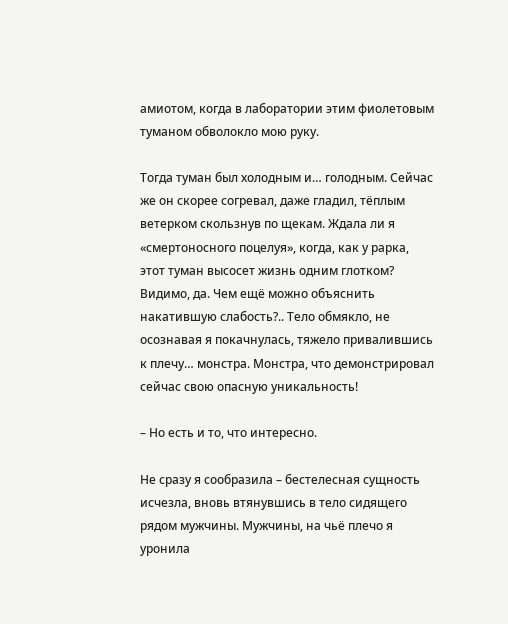амиотом, когда в лаборатории этим фиолетовым туманом обволокло мою руку.

Тогда туман был холодным и… голодным. Сейчас же он скорее согревал, даже гладил, тёплым ветерком скользнув по щекам. Ждала ли я «смертоносного поцелуя», когда, как у рарка, этот туман высосет жизнь одним глотком? Видимо, да. Чем ещё можно объяснить накатившую слабость?.. Тело обмякло, не осознавая я покачнулась, тяжело привалившись к плечу… монстра. Монстра, что демонстрировал сейчас свою опасную уникальность!

– Но есть и то, что интересно.

Не сразу я сообразила – бестелесная сущность исчезла, вновь втянувшись в тело сидящего рядом мужчины. Мужчины, на чьё плечо я уронила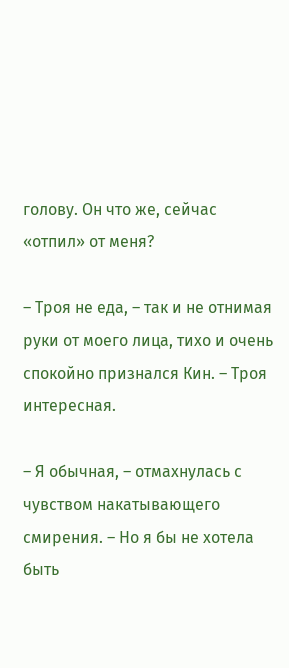голову. Он что же, сейчас «отпил» от меня?

– Троя не еда, – так и не отнимая руки от моего лица, тихо и очень спокойно признался Кин. – Троя интересная.

– Я обычная, – отмахнулась с чувством накатывающего смирения. – Но я бы не хотела быть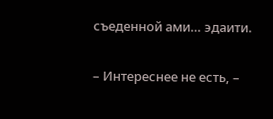съеденной ами… эдаити.

– Интереснее не есть, –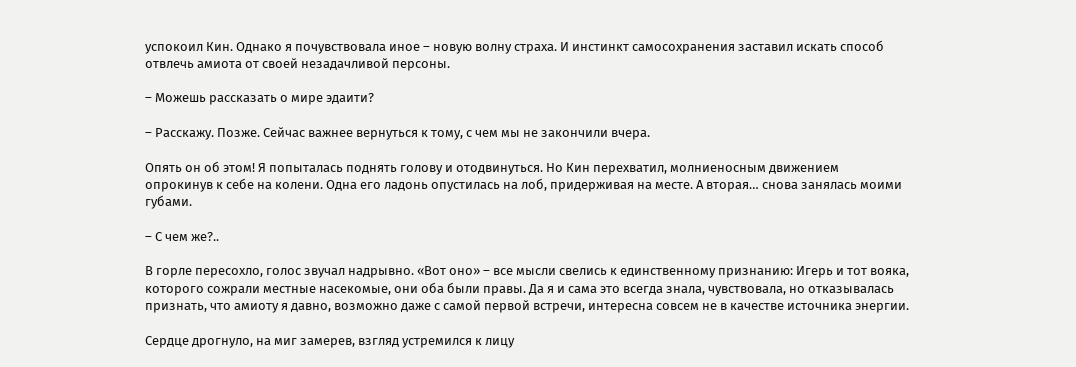успокоил Кин. Однако я почувствовала иное – новую волну страха. И инстинкт самосохранения заставил искать способ отвлечь амиота от своей незадачливой персоны.

– Можешь рассказать о мире эдаити?

– Расскажу. Позже. Сейчас важнее вернуться к тому, с чем мы не закончили вчера.

Опять он об этом! Я попыталась поднять голову и отодвинуться. Но Кин перехватил, молниеносным движением опрокинув к себе на колени. Одна его ладонь опустилась на лоб, придерживая на месте. А вторая… снова занялась моими губами.

– С чем же?..

В горле пересохло, голос звучал надрывно. «Вот оно» – все мысли свелись к единственному признанию: Игерь и тот вояка, которого сожрали местные насекомые, они оба были правы. Да я и сама это всегда знала, чувствовала, но отказывалась признать, что амиоту я давно, возможно даже с самой первой встречи, интересна совсем не в качестве источника энергии.

Сердце дрогнуло, на миг замерев, взгляд устремился к лицу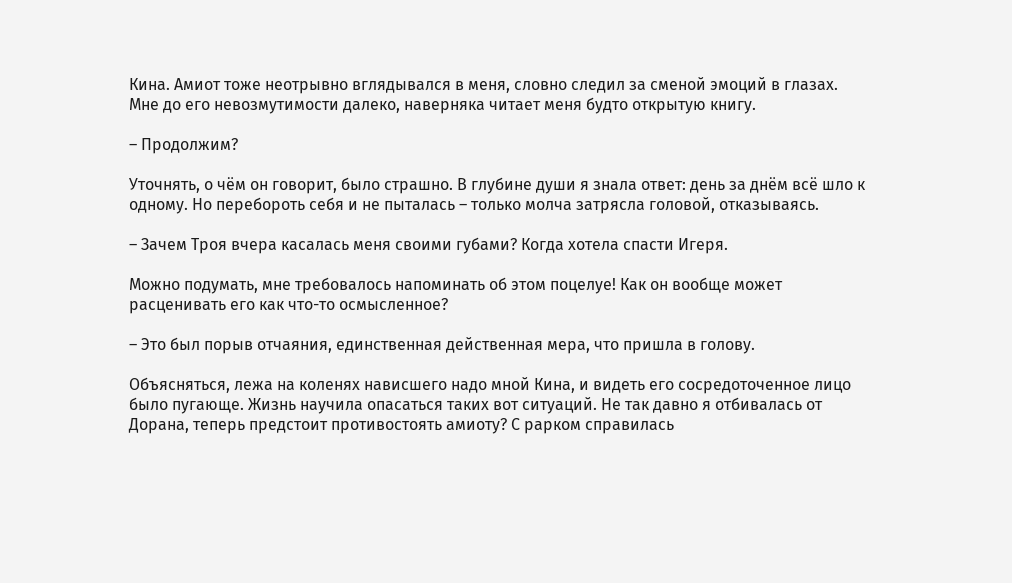Кина. Амиот тоже неотрывно вглядывался в меня, словно следил за сменой эмоций в глазах. Мне до его невозмутимости далеко, наверняка читает меня будто открытую книгу.

– Продолжим?

Уточнять, о чём он говорит, было страшно. В глубине души я знала ответ: день за днём всё шло к одному. Но перебороть себя и не пыталась – только молча затрясла головой, отказываясь.

– Зачем Троя вчера касалась меня своими губами? Когда хотела спасти Игеря.

Можно подумать, мне требовалось напоминать об этом поцелуе! Как он вообще может расценивать его как что-то осмысленное?

– Это был порыв отчаяния, единственная действенная мера, что пришла в голову.

Объясняться, лежа на коленях нависшего надо мной Кина, и видеть его сосредоточенное лицо было пугающе. Жизнь научила опасаться таких вот ситуаций. Не так давно я отбивалась от Дорана, теперь предстоит противостоять амиоту? С рарком справилась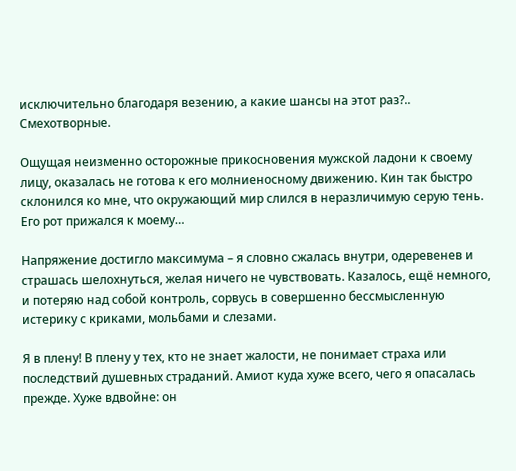исключительно благодаря везению, а какие шансы на этот раз?.. Смехотворные.

Ощущая неизменно осторожные прикосновения мужской ладони к своему лицу, оказалась не готова к его молниеносному движению. Кин так быстро склонился ко мне, что окружающий мир слился в неразличимую серую тень. Его рот прижался к моему…

Напряжение достигло максимума – я словно сжалась внутри, одеревенев и страшась шелохнуться, желая ничего не чувствовать. Казалось, ещё немного, и потеряю над собой контроль, сорвусь в совершенно бессмысленную истерику с криками, мольбами и слезами.

Я в плену! В плену у тех, кто не знает жалости, не понимает страха или последствий душевных страданий. Амиот куда хуже всего, чего я опасалась прежде. Хуже вдвойне: он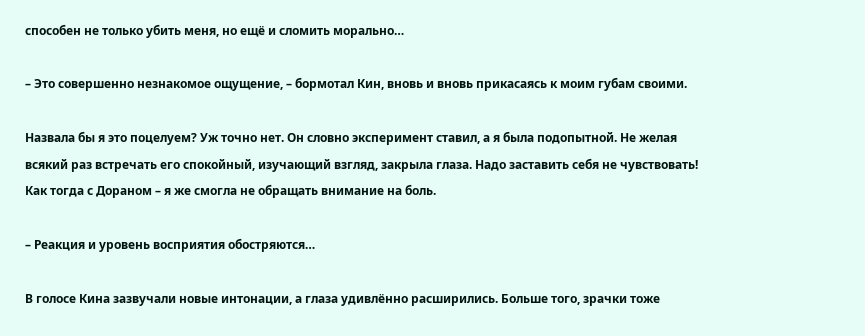способен не только убить меня, но ещё и сломить морально…

– Это совершенно незнакомое ощущение, – бормотал Кин, вновь и вновь прикасаясь к моим губам своими.

Назвала бы я это поцелуем? Уж точно нет. Он словно эксперимент ставил, а я была подопытной. Не желая всякий раз встречать его спокойный, изучающий взгляд, закрыла глаза. Надо заставить себя не чувствовать! Как тогда с Дораном – я же смогла не обращать внимание на боль.

– Реакция и уровень восприятия обостряются…

В голосе Кина зазвучали новые интонации, а глаза удивлённо расширились. Больше того, зрачки тоже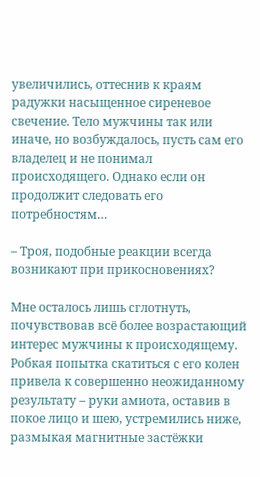увеличились, оттеснив к краям радужки насыщенное сиреневое свечение. Тело мужчины так или иначе, но возбуждалось, пусть сам его владелец и не понимал происходящего. Однако если он продолжит следовать его потребностям…

– Троя, подобные реакции всегда возникают при прикосновениях?

Мне осталось лишь сглотнуть, почувствовав всё более возрастающий интерес мужчины к происходящему. Робкая попытка скатиться с его колен привела к совершенно неожиданному результату – руки амиота, оставив в покое лицо и шею, устремились ниже, размыкая магнитные застёжки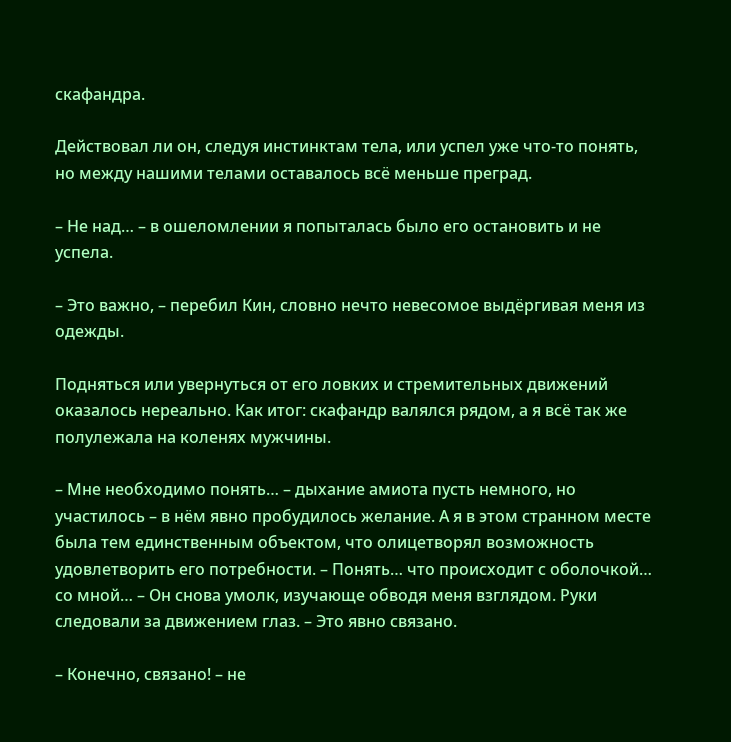скафандра.

Действовал ли он, следуя инстинктам тела, или успел уже что-то понять, но между нашими телами оставалось всё меньше преград.

– Не над… – в ошеломлении я попыталась было его остановить и не успела.

– Это важно, – перебил Кин, словно нечто невесомое выдёргивая меня из одежды.

Подняться или увернуться от его ловких и стремительных движений оказалось нереально. Как итог: скафандр валялся рядом, а я всё так же полулежала на коленях мужчины.

– Мне необходимо понять… – дыхание амиота пусть немного, но участилось – в нём явно пробудилось желание. А я в этом странном месте была тем единственным объектом, что олицетворял возможность удовлетворить его потребности. – Понять… что происходит с оболочкой… со мной… – Он снова умолк, изучающе обводя меня взглядом. Руки следовали за движением глаз. – Это явно связано.

– Конечно, связано! – не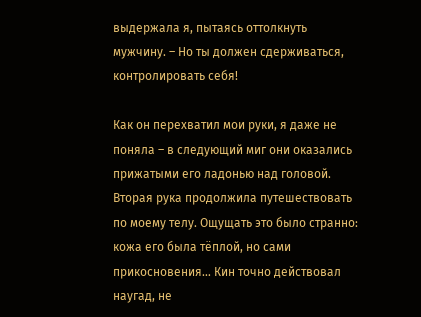выдержала я, пытаясь оттолкнуть мужчину. – Но ты должен сдерживаться, контролировать себя!

Как он перехватил мои руки, я даже не поняла – в следующий миг они оказались прижатыми его ладонью над головой. Вторая рука продолжила путешествовать по моему телу. Ощущать это было странно: кожа его была тёплой, но сами прикосновения… Кин точно действовал наугад, не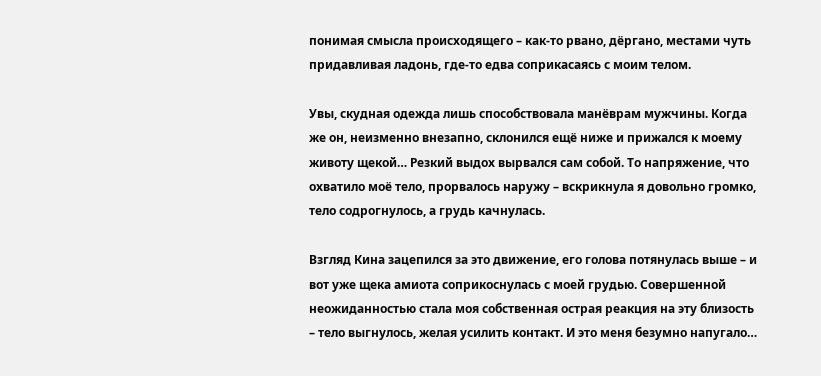понимая смысла происходящего – как-то рвано, дёргано, местами чуть придавливая ладонь, где-то едва соприкасаясь с моим телом.

Увы, скудная одежда лишь способствовала манёврам мужчины. Когда же он, неизменно внезапно, склонился ещё ниже и прижался к моему животу щекой… Резкий выдох вырвался сам собой. То напряжение, что охватило моё тело, прорвалось наружу – вскрикнула я довольно громко, тело содрогнулось, а грудь качнулась.

Взгляд Кина зацепился за это движение, его голова потянулась выше – и вот уже щека амиота соприкоснулась с моей грудью. Совершенной неожиданностью стала моя собственная острая реакция на эту близость – тело выгнулось, желая усилить контакт. И это меня безумно напугало…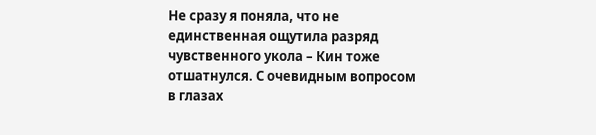Не сразу я поняла, что не единственная ощутила разряд чувственного укола – Кин тоже отшатнулся. С очевидным вопросом в глазах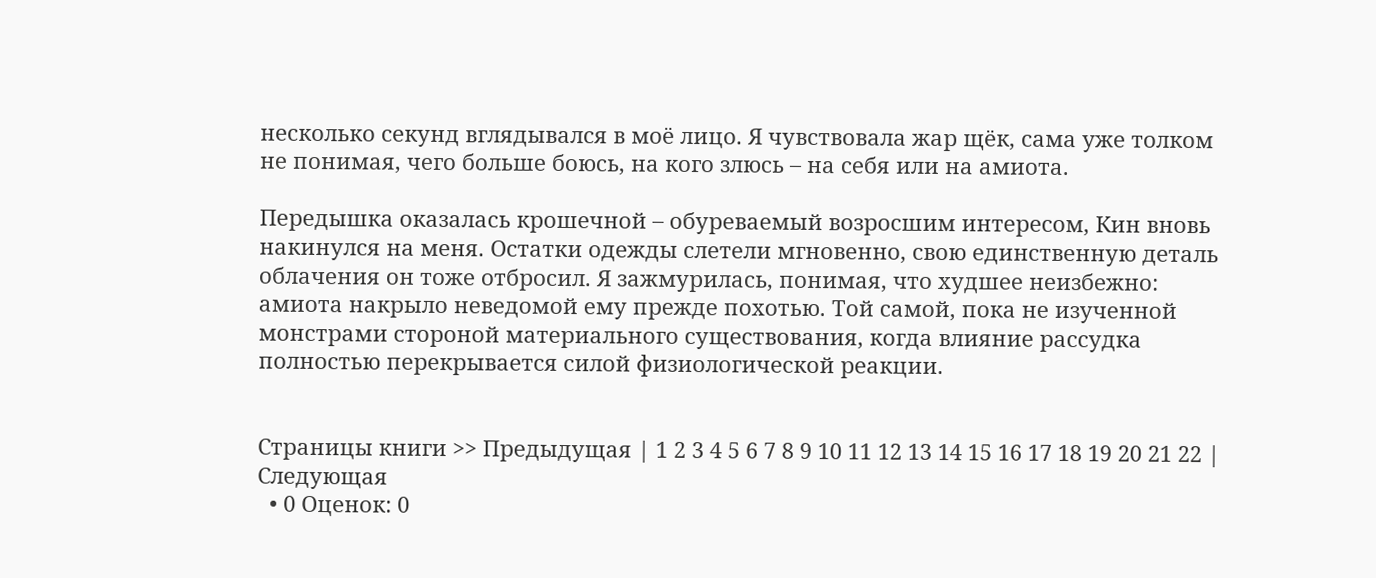несколько секунд вглядывался в моё лицо. Я чувствовала жар щёк, сама уже толком не понимая, чего больше боюсь, на кого злюсь – на себя или на амиота.

Передышка оказалась крошечной – обуреваемый возросшим интересом, Кин вновь накинулся на меня. Остатки одежды слетели мгновенно, свою единственную деталь облачения он тоже отбросил. Я зажмурилась, понимая, что худшее неизбежно: амиота накрыло неведомой ему прежде похотью. Той самой, пока не изученной монстрами стороной материального существования, когда влияние рассудка полностью перекрывается силой физиологической реакции.


Страницы книги >> Предыдущая | 1 2 3 4 5 6 7 8 9 10 11 12 13 14 15 16 17 18 19 20 21 22 | Следующая
  • 0 Оценок: 0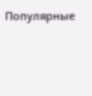Популярные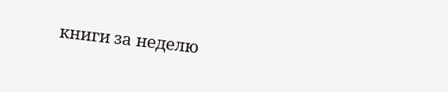книги за неделю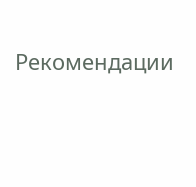Рекомендации